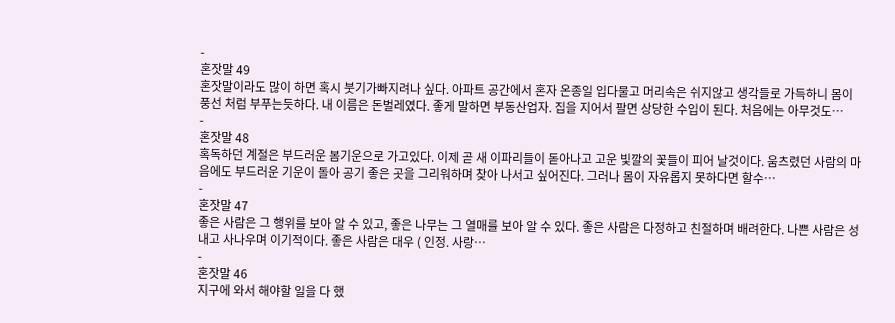-
혼잣말 49
혼잣말이라도 많이 하면 혹시 붓기가빠지려나 싶다. 아파트 공간에서 혼자 온종일 입다물고 머리속은 쉬지않고 생각들로 가득하니 몸이 풍선 처럼 부푸는듯하다. 내 이름은 돈벌레였다. 좋게 말하면 부동산업자. 집을 지어서 팔면 상당한 수입이 된다. 처음에는 아무것도…
-
혼잣말 48
혹독하던 계절은 부드러운 봄기운으로 가고있다. 이제 곧 새 이파리들이 돋아나고 고운 빛깔의 꽃들이 피어 날것이다. 움츠렸던 사람의 마음에도 부드러운 기운이 돌아 공기 좋은 곳을 그리워하며 찾아 나서고 싶어진다. 그러나 몸이 자유롭지 못하다면 할수…
-
혼잣말 47
좋은 사람은 그 행위를 보아 알 수 있고, 좋은 나무는 그 열매를 보아 알 수 있다. 좋은 사람은 다정하고 친절하며 배려한다. 나쁜 사람은 성내고 사나우며 이기적이다. 좋은 사람은 대우 ( 인정. 사랑…
-
혼잣말 46
지구에 와서 해야할 일을 다 했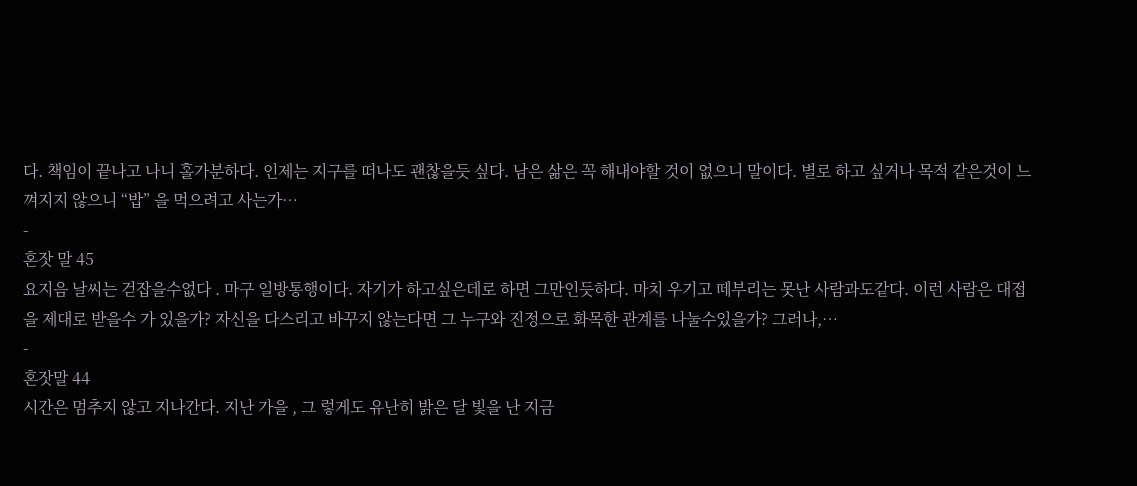다. 책임이 끝나고 나니 홀가분하다. 인제는 지구를 떠나도 괜찮을듯 싶다. 남은 삶은 꼭 해내야할 것이 없으니 말이다. 별로 하고 싶거나 목적 같은것이 느껴지지 않으니 “밥” 을 먹으려고 사는가…
-
혼잣 말 45
요지음 날씨는 걷잡을수없다 . 마구 일방통행이다. 자기가 하고싶은데로 하면 그만인듯하다. 마치 우기고 떼부리는 못난 사람과도같다. 이런 사람은 대접을 제대로 받을수 가 있을가? 자신을 다스리고 바꾸지 않는다면 그 누구와 진정으로 화목한 관계를 나눌수있을가? 그러나,…
-
혼잣말 44
시간은 멈추지 않고 지나간다. 지난 가을 , 그 렇게도 유난히 밝은 달 빛을 난 지금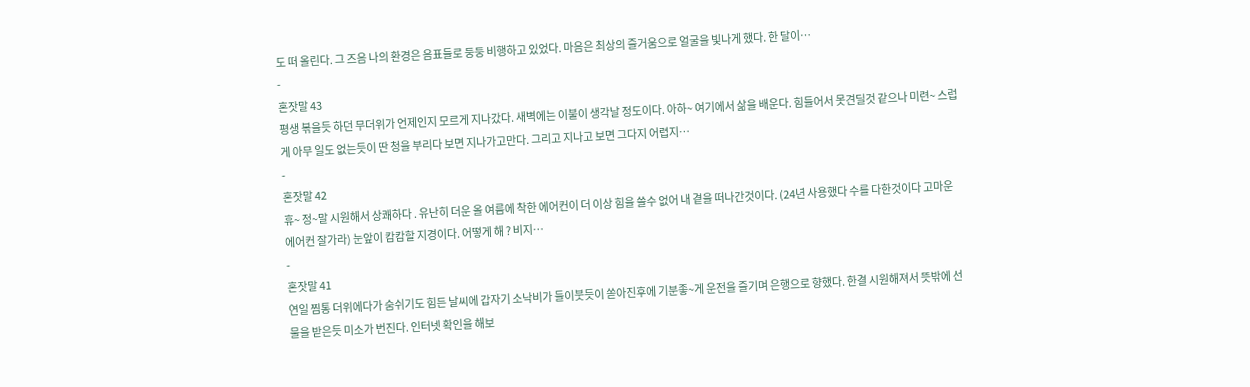도 떠 올린다. 그 즈음 나의 환경은 음표들로 둥둥 비행하고 있었다. 마음은 최상의 즐거움으로 얼굴을 빛나게 했다. 한 달이…
-
혼잣말 43
평생 볶을듯 하던 무더위가 언제인지 모르게 지나갔다. 새벽에는 이불이 생각날 정도이다. 아하~ 여기에서 삶을 배운다. 힘들어서 못견딜것 같으나 미련~ 스럽게 아무 일도 없는듯이 딴 청을 부리다 보면 지나가고만다. 그리고 지나고 보면 그다지 어렵지…
-
혼잣말 42
휴~ 정~말 시원해서 상쾌하다 . 유난히 더운 올 여름에 착한 에어컨이 더 이상 힘을 쓸수 없어 내 곁을 떠나간것이다. (24년 사용했다 수를 다한것이다 고마운 에어컨 잘가라) 눈앞이 캄캄할 지경이다. 어떻게 해 ? 비지…
-
혼잣말 41
연일 찜통 더위에다가 숨쉬기도 힘든 날씨에 갑자기 소낙비가 들이붓듯이 쏟아진후에 기분좋~게 운전을 즐기며 은행으로 향했다. 한결 시원해져서 뜻밖에 선물을 받은듯 미소가 번진다. 인터넷 확인을 해보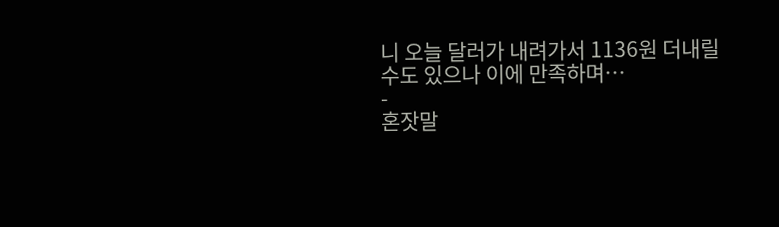니 오늘 달러가 내려가서 1136원 더내릴수도 있으나 이에 만족하며…
-
혼잣말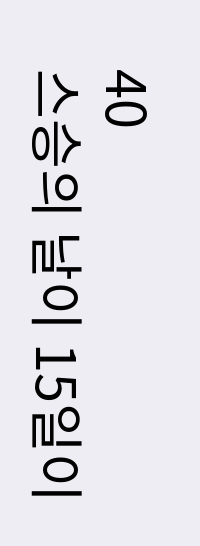40
스승의 날이 15일이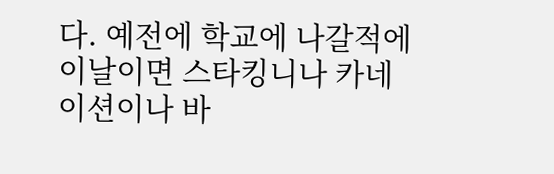다. 예전에 학교에 나갈적에 이날이면 스타킹니나 카네이션이나 바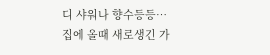디 샤워나 향수등등… 집에 올때 새로생긴 가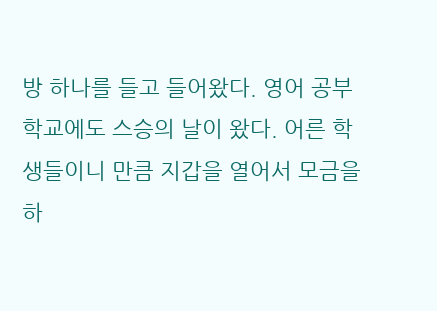방 하나를 들고 들어왔다. 영어 공부 학교에도 스승의 날이 왔다. 어른 학생들이니 만큼 지갑을 열어서 모금을하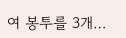여 봉투를 3개…